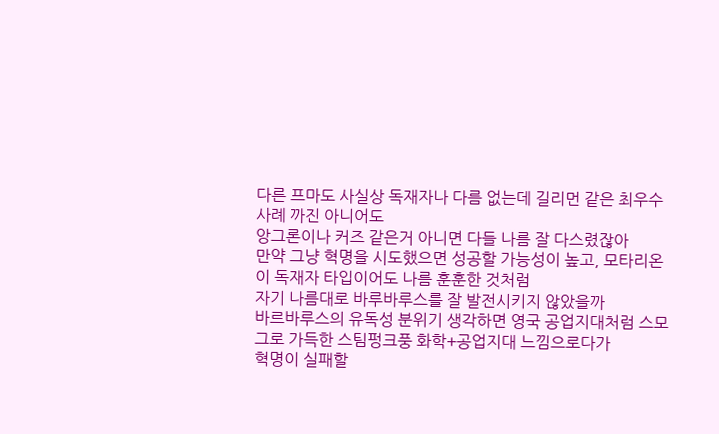다른 프마도 사실상 독재자나 다름 없는데 길리먼 같은 최우수 사례 까진 아니어도
앙그론이나 커즈 같은거 아니면 다들 나름 잘 다스렸잖아
만약 그냥 혁명을 시도했으면 성공할 가능성이 높고, 모타리온이 독재자 타입이어도 나름 훈훈한 것처럼
자기 나름대로 바루바루스를 잘 발전시키지 않았을까
바르바루스의 유독성 분위기 생각하면 영국 공업지대처럼 스모그로 가득한 스팀펑크풍 화학+공업지대 느낌으로다가
혁명이 실패할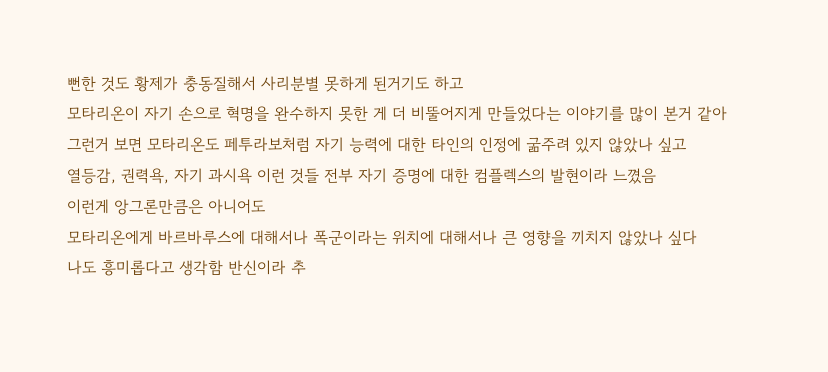뻔한 것도 황제가 충동질해서 사리분별 못하게 된거기도 하고
모타리온이 자기 손으로 혁명을 완수하지 못한 게 더 비뚤어지게 만들었다는 이야기를 많이 본거 같아
그런거 보면 모타리온도 페투라보처럼 자기 능력에 대한 타인의 인정에 굶주려 있지 않았나 싶고
열등감, 권력욕, 자기 과시욕 이런 것들 전부 자기 증명에 대한 컴플렉스의 발현이라 느꼈음
이런게 앙그론만큼은 아니어도
모타리온에게 바르바루스에 대해서나 폭군이라는 위치에 대해서나 큰 영향을 끼치지 않았나 싶다
나도 흥미롭다고 생각함 반신이라 추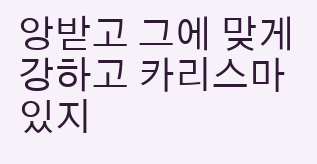앙받고 그에 맞게 강하고 카리스마있지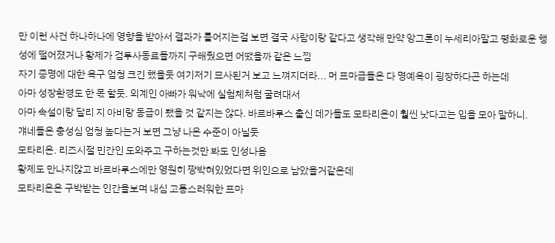만 이런 사건 하나하나에 영향을 받아서 결과가 틀어지는걸 보면 결국 사람이랑 같다고 생각해 만약 앙그론이 누세리아말고 평화로운 행성에 떨어졌거나 황제가 검투사동료들까지 구해줬으면 어땠을까 같은 느낌
자기 증명에 대한 욕구 엄청 크긴 했을듯 여기저기 묘사된거 보고 느껴지더라... 머 프마급들은 다 명예욕이 굉장하다곤 하는데
아마 성장환경도 한 몫 할듯. 외계인 아빠가 워낙에 실험체처럼 굴려대서
아마 속설이랑 달리 지 아비랑 동급이 됐을 것 같지는 않다. 바르바루스 출신 데가들도 모타리온이 훨씬 낫다고는 입을 모아 말하니.
걔네들은 충성심 엄청 높다는거 보면 그냥 나은 수준이 아닐듯
모타리온. 리즈시절 민간인 도와주고 구하는것만 봐도 인성나옴
황제도 만나지않고 바르바루스에만 영원히 짱박혀있었다면 위인으로 남았을거같은데
모타리온은 구박받는 인간을보며 내심 고통스러워한 프마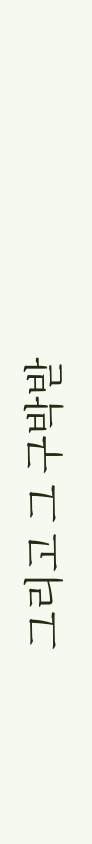그리고 그 구박받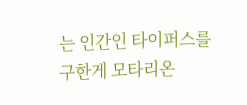는 인간인 타이퍼스를 구한게 모타리온